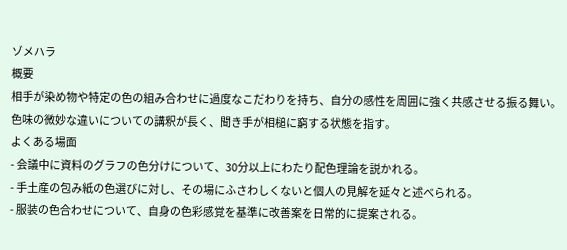ゾメハラ
概要
相手が染め物や特定の色の組み合わせに過度なこだわりを持ち、自分の感性を周囲に強く共感させる振る舞い。色味の微妙な違いについての講釈が長く、聞き手が相槌に窮する状態を指す。
よくある場面
- 会議中に資料のグラフの色分けについて、30分以上にわたり配色理論を説かれる。
- 手土産の包み紙の色選びに対し、その場にふさわしくないと個人の見解を延々と述べられる。
- 服装の色合わせについて、自身の色彩感覚を基準に改善案を日常的に提案される。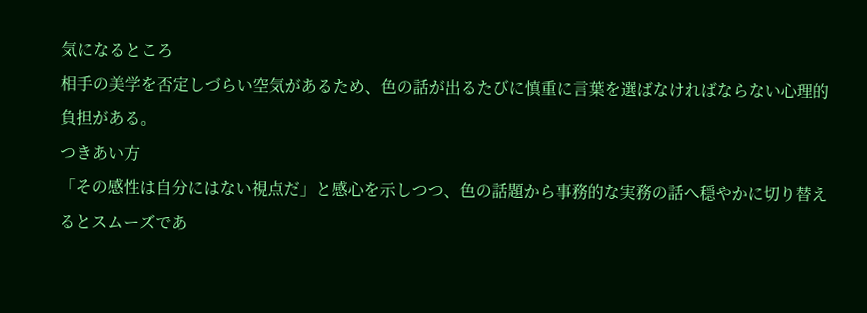気になるところ
相手の美学を否定しづらい空気があるため、色の話が出るたびに慎重に言葉を選ばなければならない心理的負担がある。
つきあい方
「その感性は自分にはない視点だ」と感心を示しつつ、色の話題から事務的な実務の話へ穏やかに切り替えるとスムーズであ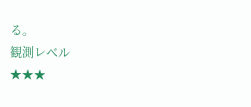る。
観測レベル
★★★